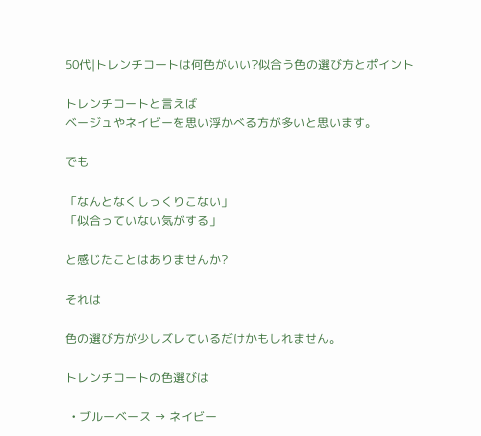50代|トレンチコートは何色がいい?似合う色の選び方とポイント

トレンチコートと言えば
ベージュやネイビーを思い浮かべる方が多いと思います。

でも

「なんとなくしっくりこない」
「似合っていない気がする」

と感じたことはありませんか?

それは

色の選び方が少しズレているだけかもしれません。

トレンチコートの色選びは

  • ブルーベース → ネイビー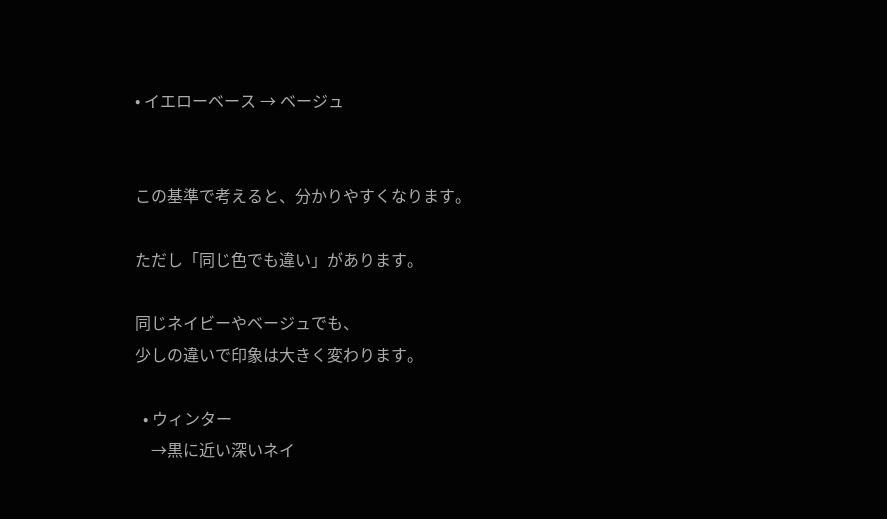• イエローベース → ベージュ


この基準で考えると、分かりやすくなります。

ただし「同じ色でも違い」があります。

同じネイビーやベージュでも、
少しの違いで印象は大きく変わります。

  • ウィンター
    →黒に近い深いネイ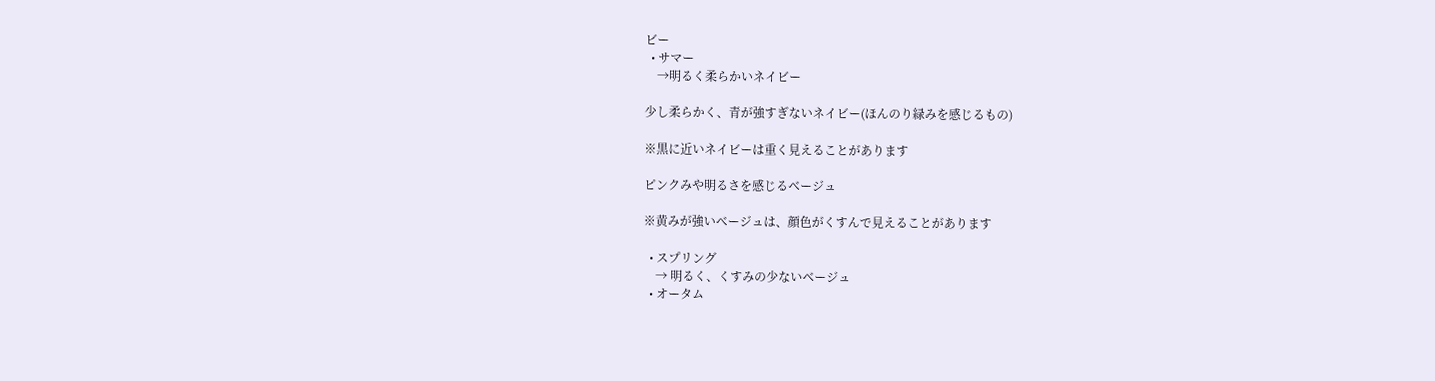ビー
  • サマー
    →明るく柔らかいネイビー

少し柔らかく、青が強すぎないネイビー(ほんのり緑みを感じるもの)

※黒に近いネイビーは重く見えることがあります

ピンクみや明るさを感じるベージュ

※黄みが強いベージュは、顔色がくすんで見えることがあります

  • スプリング
    → 明るく、くすみの少ないベージュ
  • オータム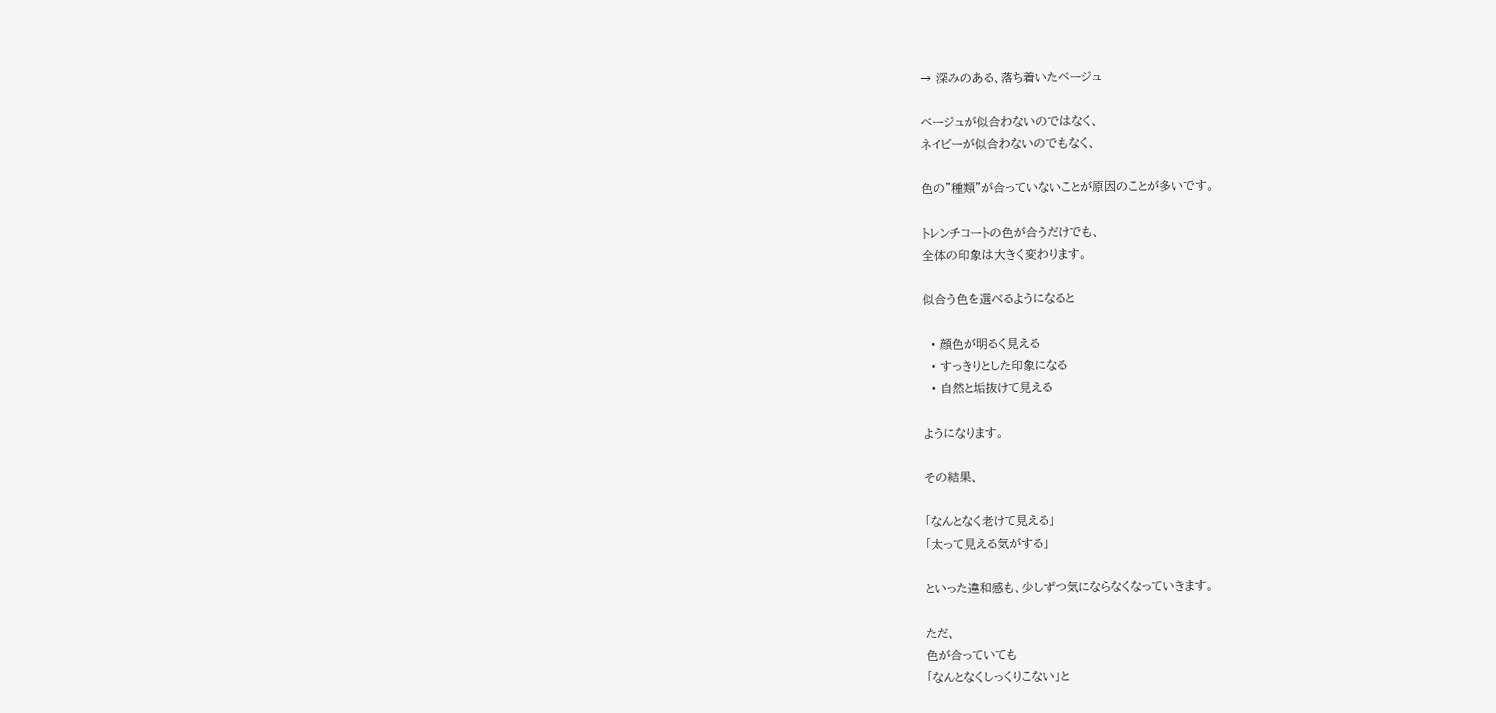→ 深みのある、落ち着いたベージュ

ベージュが似合わないのではなく、
ネイビーが似合わないのでもなく、

色の”種類”が合っていないことが原因のことが多いです。

トレンチコートの色が合うだけでも、
全体の印象は大きく変わります。

似合う色を選べるようになると

  • 顔色が明るく見える
  • すっきりとした印象になる
  • 自然と垢抜けて見える

ようになります。

その結果、

「なんとなく老けて見える」
「太って見える気がする」

といった違和感も、少しずつ気にならなくなっていきます。

ただ、
色が合っていても
「なんとなくしっくりこない」と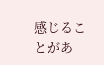感じることがあ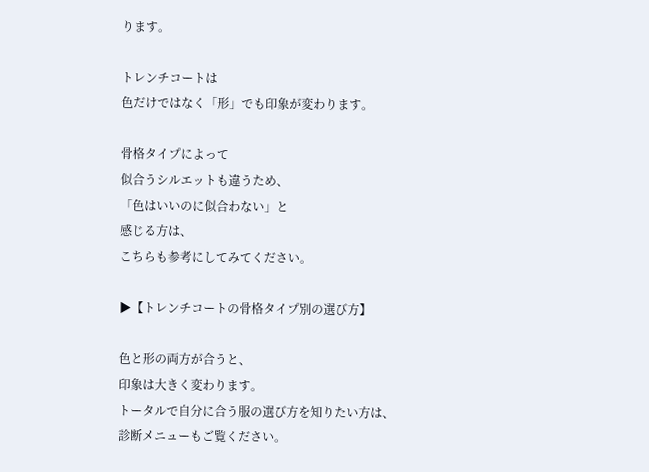ります。

トレンチコートは
色だけではなく「形」でも印象が変わります。

骨格タイプによって
似合うシルエットも違うため、
「色はいいのに似合わない」と
感じる方は、
こちらも参考にしてみてください。

▶【トレンチコートの骨格タイプ別の選び方】

色と形の両方が合うと、
印象は大きく変わります。
トータルで自分に合う服の選び方を知りたい方は、
診断メニューもご覧ください。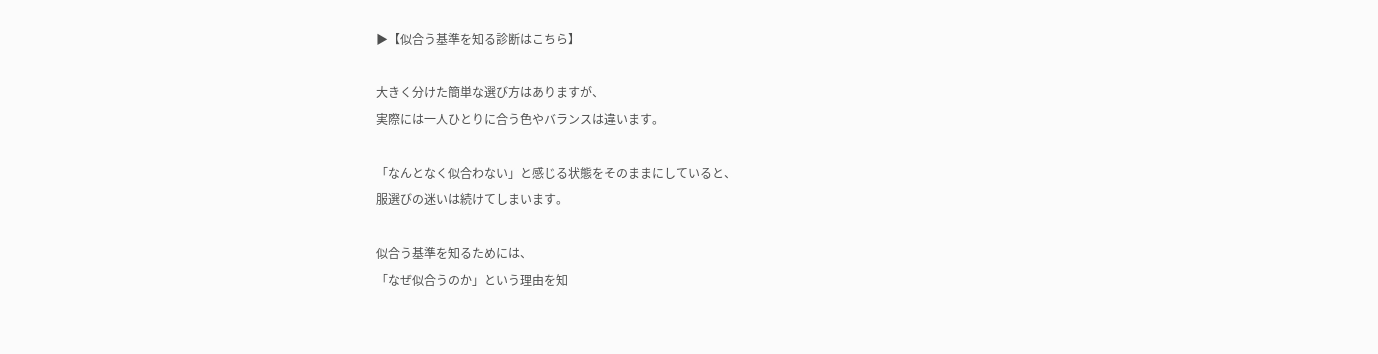▶【似合う基準を知る診断はこちら】

大きく分けた簡単な選び方はありますが、
実際には一人ひとりに合う色やバランスは違います。

「なんとなく似合わない」と感じる状態をそのままにしていると、
服選びの迷いは続けてしまいます。

似合う基準を知るためには、
「なぜ似合うのか」という理由を知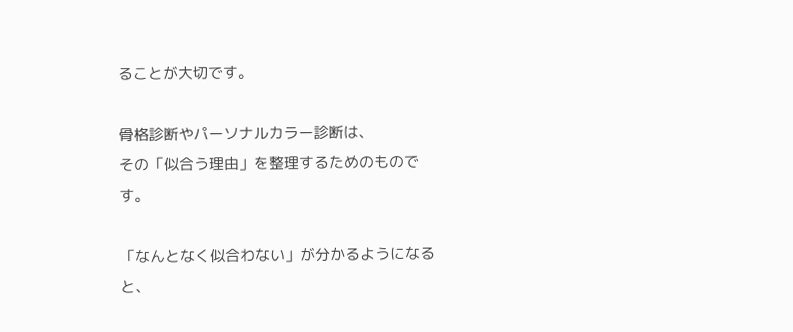ることが大切です。

骨格診断やパーソナルカラー診断は、
その「似合う理由」を整理するためのものです。

「なんとなく似合わない」が分かるようになると、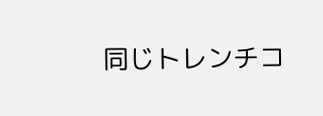同じトレンチコ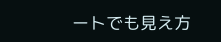ートでも見え方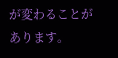が変わることがあります。